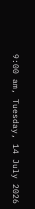9:00 am, Tuesday, 14 July 2026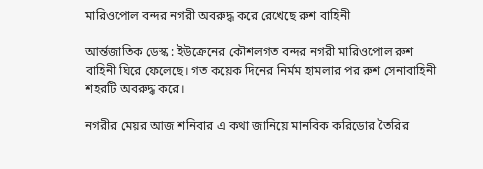মারিওপোল বন্দর নগরী অবরুদ্ধ করে রেখেছে রুশ বাহিনী

আর্ন্তজাতিক ডেস্ক : ইউক্রেনের কৌশলগত বন্দর নগরী মারিওপোল রুশ বাহিনী ঘিরে ফেলেছে। গত কয়েক দিনের নির্মম হামলার পর রুশ সেনাবাহিনী শহরটি অবরুদ্ধ করে।

নগরীর মেয়র আজ শনিবার এ কথা জানিয়ে মানবিক করিডোর তৈরির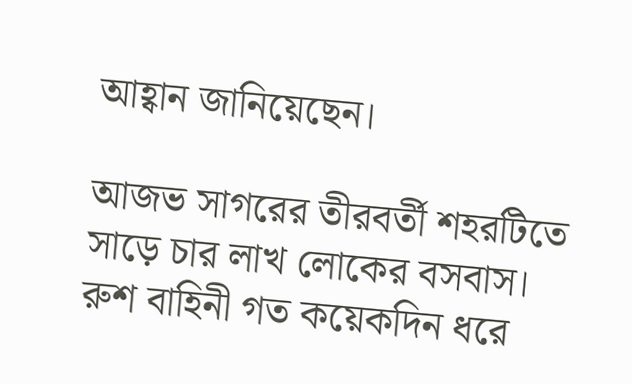আহ্বান জানিয়েছেন।

আজভ সাগরের তীরবর্তী শহরটিতে সাড়ে চার লাখ লোকের বসবাস। রুশ বাহিনী গত কয়েকদিন ধরে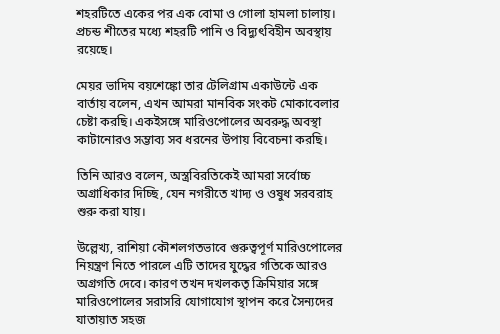শহরটিতে একের পর এক বোমা ও গোলা হামলা চালায়। প্রচন্ড শীতের মধ্যে শহরটি পানি ও বিদ্যুৎবিহীন অবস্থায় রয়েছে।

মেয়র ভাদিম বয়শেঙ্কো তার টেলিগ্রাম একাউন্টে এক বার্তায় বলেন, এখন আমরা মানবিক সংকট মোকাবেলার চেষ্টা করছি। একইসঙ্গে মারিওপোলের অবরুদ্ধ অবস্থা কাটানোরও সম্ভাব্য সব ধরনের উপায় বিবেচনা করছি।

তিনি আরও বলেন, অস্ত্রবিরতিকেই আমরা সর্বোচ্চ অগ্রাধিকার দিচ্ছি, যেন নগরীতে খাদ্য ও ওষুধ সরবরাহ শুরু করা যায়।

উল্লেখ্য, রাশিয়া কৌশলগতভাবে গুরুত্বপূর্ণ মারিওপোলের নিয়ন্ত্রণ নিতে পারলে এটি তাদের যুদ্ধের গতিকে আরও অগ্রগতি দেবে। কারণ তখন দখলকতৃ ক্রিমিয়ার সঙ্গে মারিওপোলের সরাসরি যোগাযোগ স্থাপন করে সৈন্যদের যাতায়াত সহজ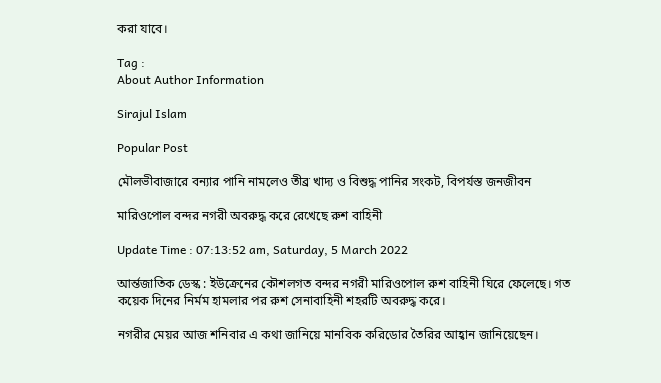করা যাবে।

Tag :
About Author Information

Sirajul Islam

Popular Post

মৌলভীবাজারে বন্যার পানি নামলেও তীব্র খাদ্য ও বিশুদ্ধ পানির সংকট, বিপর্যস্ত জনজীবন

মারিওপোল বন্দর নগরী অবরুদ্ধ করে রেখেছে রুশ বাহিনী

Update Time : 07:13:52 am, Saturday, 5 March 2022

আর্ন্তজাতিক ডেস্ক : ইউক্রেনের কৌশলগত বন্দর নগরী মারিওপোল রুশ বাহিনী ঘিরে ফেলেছে। গত কয়েক দিনের নির্মম হামলার পর রুশ সেনাবাহিনী শহরটি অবরুদ্ধ করে।

নগরীর মেয়র আজ শনিবার এ কথা জানিয়ে মানবিক করিডোর তৈরির আহ্বান জানিয়েছেন।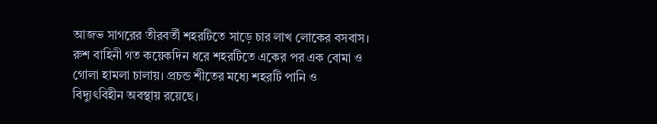আজভ সাগরের তীরবর্তী শহরটিতে সাড়ে চার লাখ লোকের বসবাস। রুশ বাহিনী গত কয়েকদিন ধরে শহরটিতে একের পর এক বোমা ও গোলা হামলা চালায়। প্রচন্ড শীতের মধ্যে শহরটি পানি ও বিদ্যুৎবিহীন অবস্থায় রয়েছে।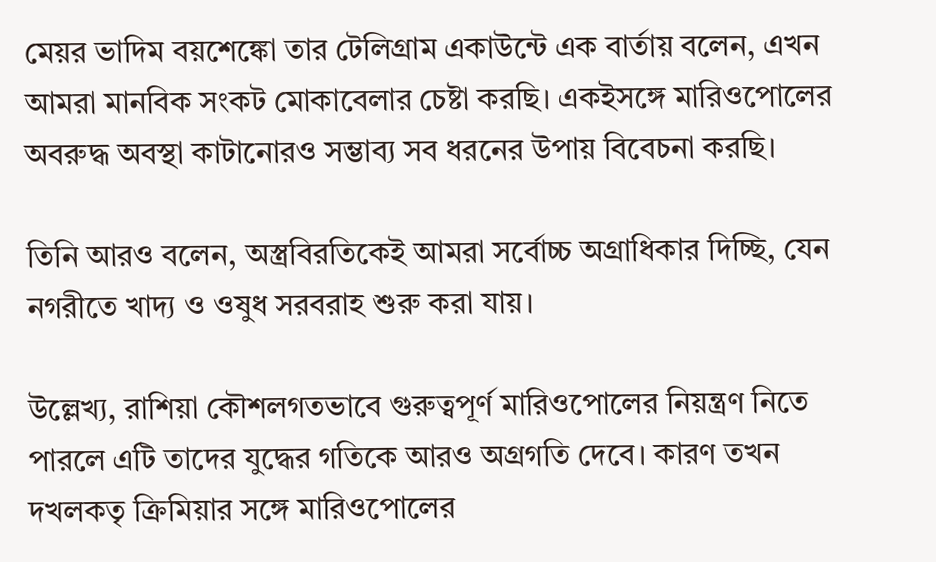মেয়র ভাদিম বয়শেঙ্কো তার টেলিগ্রাম একাউন্টে এক বার্তায় বলেন, এখন আমরা মানবিক সংকট মোকাবেলার চেষ্টা করছি। একইসঙ্গে মারিওপোলের অবরুদ্ধ অবস্থা কাটানোরও সম্ভাব্য সব ধরনের উপায় বিবেচনা করছি।

তিনি আরও বলেন, অস্ত্রবিরতিকেই আমরা সর্বোচ্চ অগ্রাধিকার দিচ্ছি, যেন নগরীতে খাদ্য ও ওষুধ সরবরাহ শুরু করা যায়।

উল্লেখ্য, রাশিয়া কৌশলগতভাবে গুরুত্বপূর্ণ মারিওপোলের নিয়ন্ত্রণ নিতে পারলে এটি তাদের যুদ্ধের গতিকে আরও অগ্রগতি দেবে। কারণ তখন দখলকতৃ ক্রিমিয়ার সঙ্গে মারিওপোলের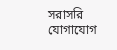সরাসরি যোগাযোগ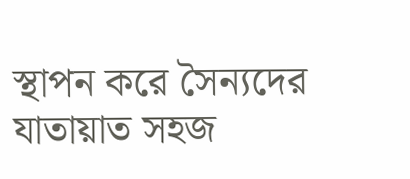স্থাপন করে সৈন্যদের যাতায়াত সহজ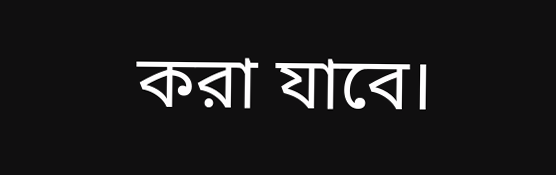করা যাবে।